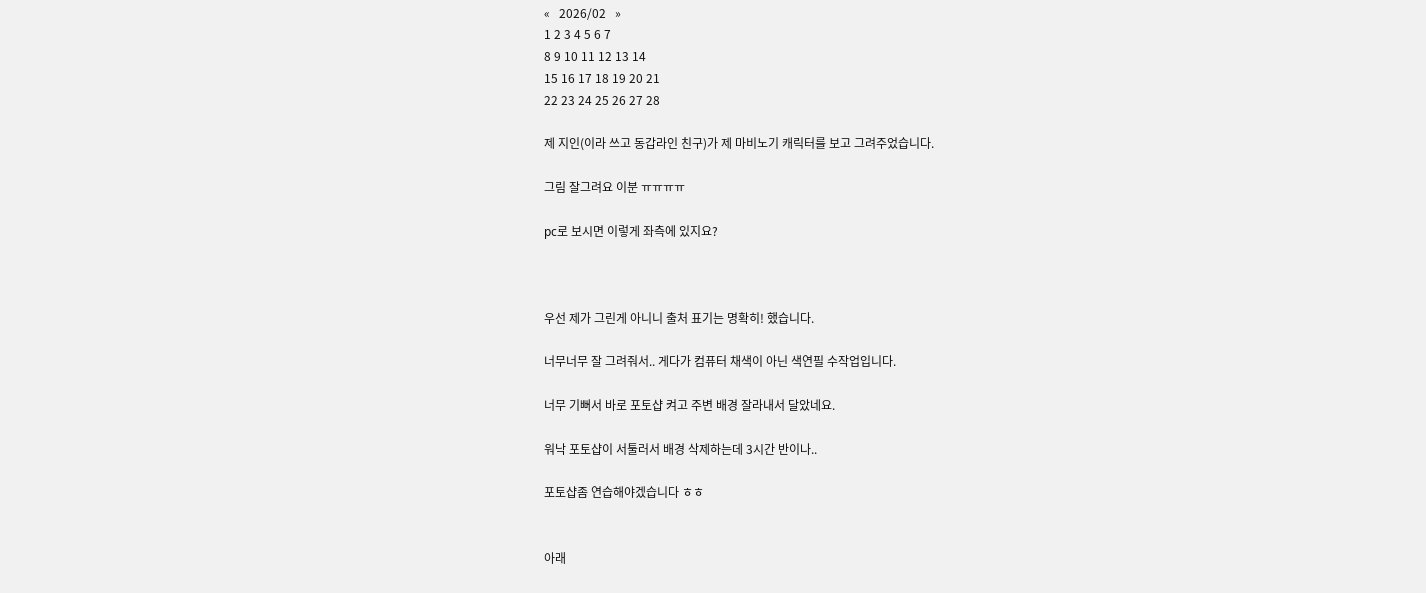«   2026/02   »
1 2 3 4 5 6 7
8 9 10 11 12 13 14
15 16 17 18 19 20 21
22 23 24 25 26 27 28

제 지인(이라 쓰고 동갑라인 친구)가 제 마비노기 캐릭터를 보고 그려주었습니다.

그림 잘그려요 이분 ㅠㅠㅠㅠ

pc로 보시면 이렇게 좌측에 있지요?



우선 제가 그린게 아니니 출처 표기는 명확히! 했습니다.

너무너무 잘 그려줘서.. 게다가 컴퓨터 채색이 아닌 색연필 수작업입니다.

너무 기뻐서 바로 포토샵 켜고 주변 배경 잘라내서 달았네요.

워낙 포토샵이 서툴러서 배경 삭제하는데 3시간 반이나..

포토샵좀 연습해야겠습니다 ㅎㅎ


아래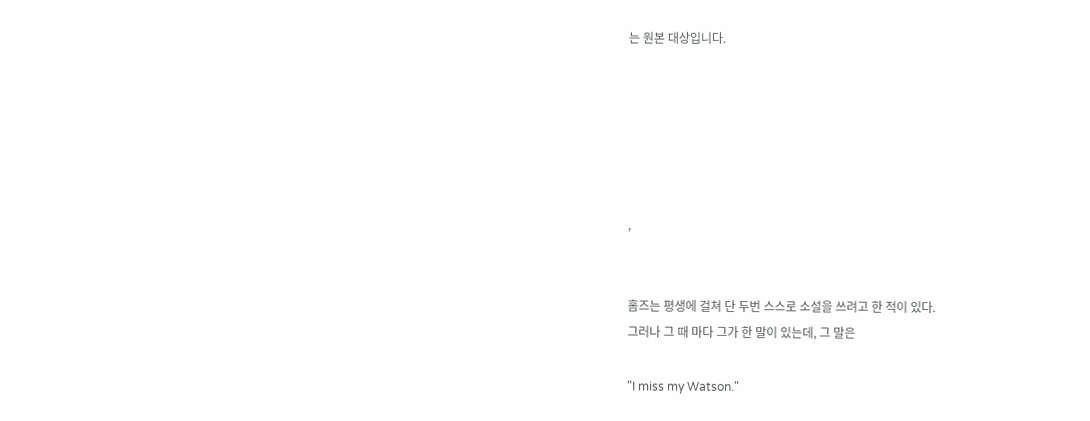는 원본 대상입니다.






,


홈즈는 평생에 걸쳐 단 두번 스스로 소설을 쓰려고 한 적이 있다.
그러나 그 때 마다 그가 한 말이 있는데, 그 말은

"I miss my Watson."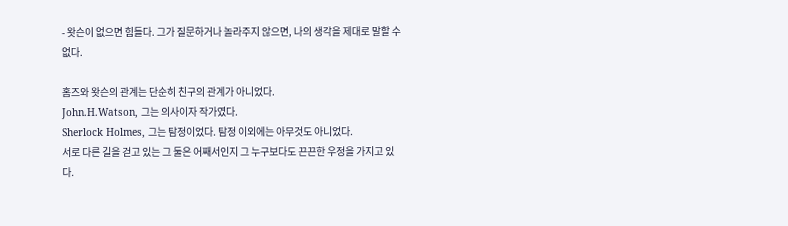- 왓슨이 없으면 힘들다. 그가 질문하거나 놀라주지 않으면, 나의 생각을 제대로 말할 수 없다.

홈즈와 왓슨의 관계는 단순히 친구의 관계가 아니었다.
John.H.Watson, 그는 의사이자 작가였다.
Sherlock Holmes, 그는 탐정이었다. 탐정 이외에는 아무것도 아니었다.
서로 다른 길을 걷고 있는 그 둘은 어째서인지 그 누구보다도 끈끈한 우정을 가지고 있다.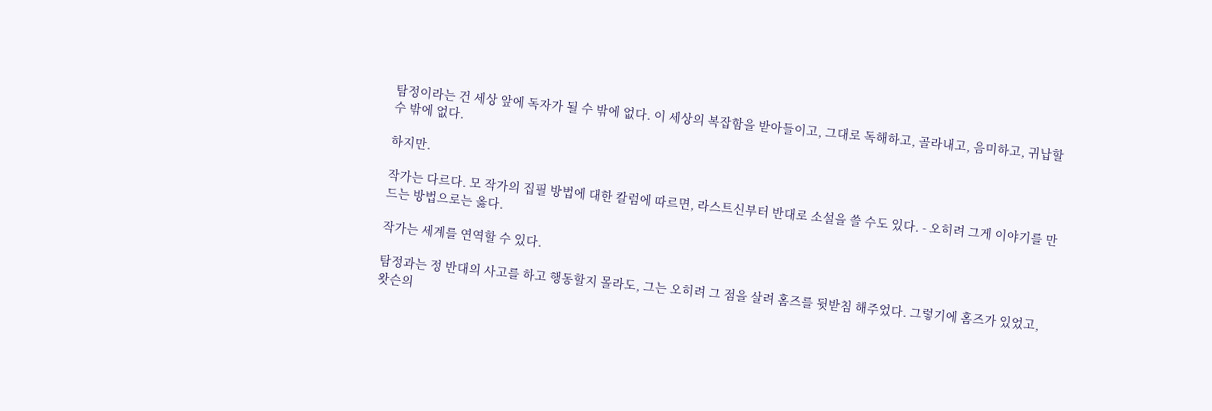탐정이라는 건 세상 앞에 독자가 될 수 밖에 없다. 이 세상의 복잡함을 받아들이고, 그대로 독해하고, 골라내고, 음미하고, 귀납할 수 밖에 없다.

하지만.

작가는 다르다. 모 작가의 집필 방법에 대한 칼럼에 따르면, 라스트신부터 반대로 소설을 쓸 수도 있다. - 오히려 그게 이야기를 만드는 방법으로는 옳다.

작가는 세계를 연역할 수 있다.

탐정과는 정 반대의 사고를 하고 행동할지 몰라도, 그는 오히려 그 점을 살려 홈즈를 뒷받침 해주었다. 그렇기에 홈즈가 있었고, 왓슨의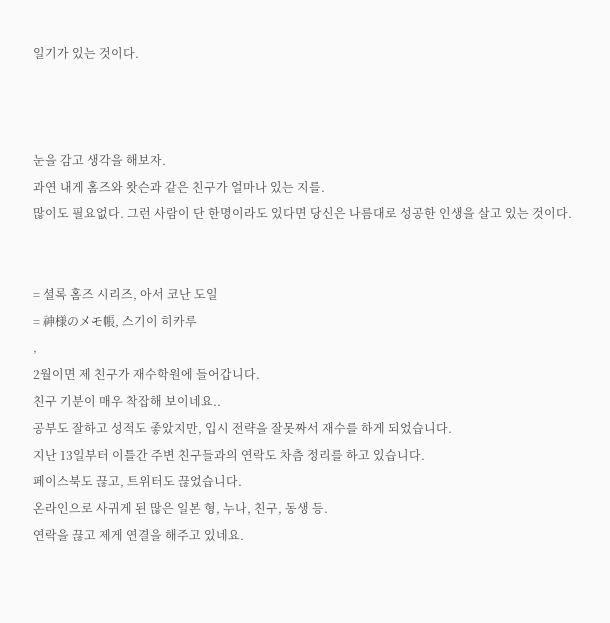일기가 있는 것이다.



눈을 감고 생각을 해보자.
과연 내게 홈즈와 왓슨과 같은 친구가 얼마나 있는 지를.
많이도 필요없다. 그런 사람이 단 한명이라도 있다면 당신은 나름대로 성공한 인생을 살고 있는 것이다.


= 셜록 홈즈 시리즈, 아서 코난 도일
= 神様のメモ帳, 스기이 히카루
,
2월이면 제 친구가 재수학원에 들어갑니다.
친구 기분이 매우 착잡해 보이네요..
공부도 잘하고 성적도 좋았지만, 입시 전략을 잘못짜서 재수를 하게 되었습니다.
지난 13일부터 이틀간 주변 친구들과의 연락도 차츰 정리를 하고 있습니다.
페이스북도 끊고, 트위터도 끊었습니다.
온라인으로 사귀게 된 많은 일본 형, 누나, 친구, 동생 등.
연락을 끊고 제게 연결을 해주고 있네요.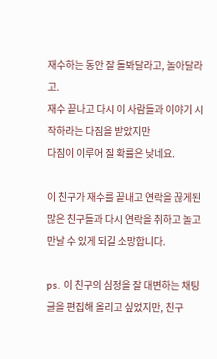재수하는 동안 잘 돌봐달라고, 놀아달라고.
재수 끝나고 다시 이 사람들과 이야기 시작하라는 다짐을 받았지만
다짐이 이루어 질 확률은 낮네요.

이 친구가 재수를 끝내고 연락을 끊게된 많은 친구들과 다시 연락을 취하고 놀고 만날 수 있게 되길 소망합니다.

ps. 이 친구의 심정을 잘 대변하는 채팅글을 편집해 올리고 싶었지만, 친구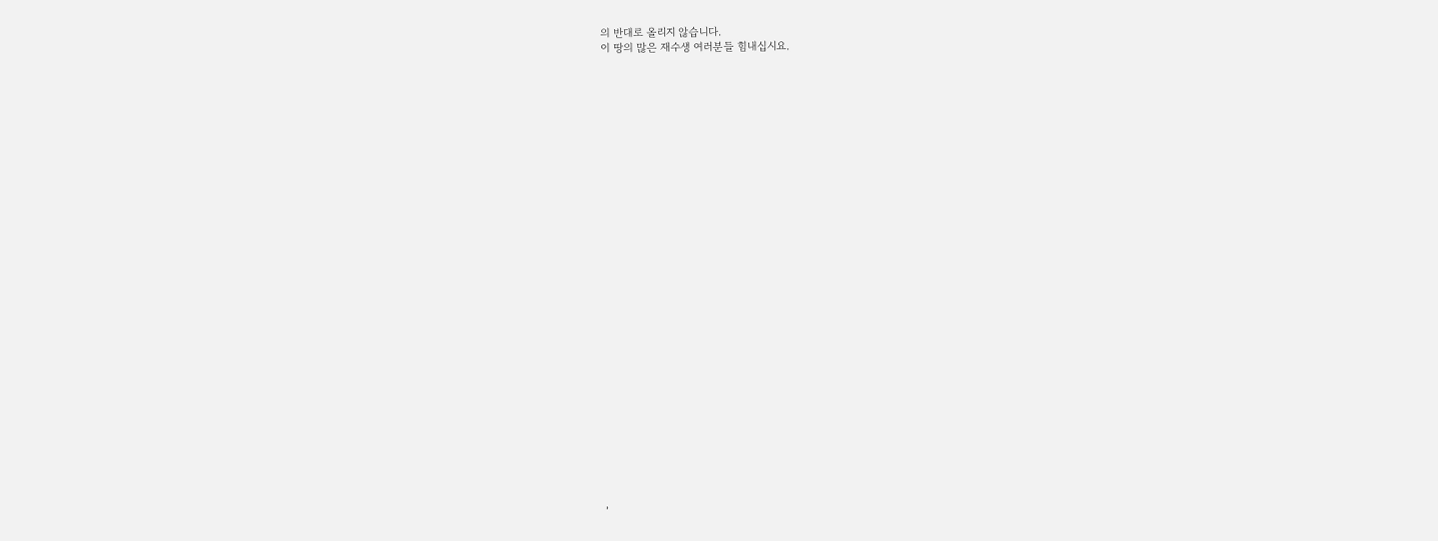의 반대로 올리지 않습니다.
이 땅의 많은 재수생 여러분들 힘내십시요.





























,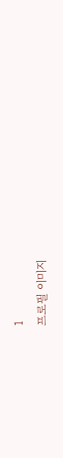1
프로필 이미지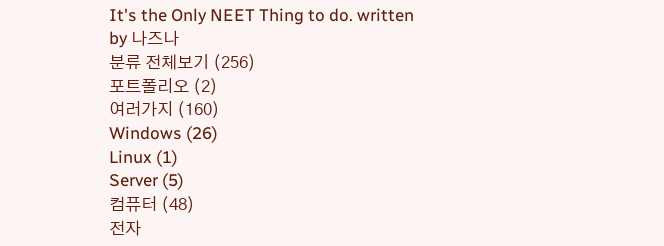It's the Only NEET Thing to do. written by 나즈나
분류 전체보기 (256)
포트폴리오 (2)
여러가지 (160)
Windows (26)
Linux (1)
Server (5)
컴퓨터 (48)
전자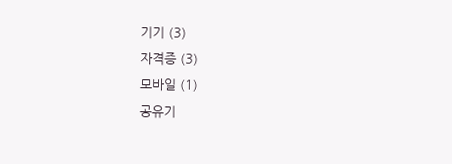기기 (3)
자격증 (3)
모바일 (1)
공유기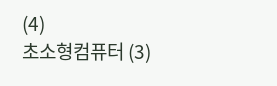(4)
초소형컴퓨터 (3)